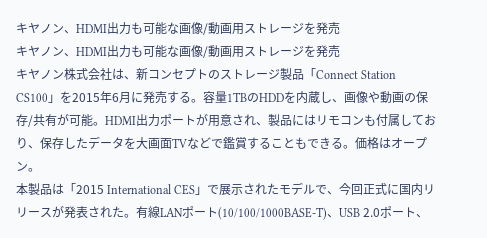キヤノン、HDMI出力も可能な画像/動画用ストレージを発売
キヤノン、HDMI出力も可能な画像/動画用ストレージを発売
キヤノン株式会社は、新コンセプトのストレージ製品「Connect Station CS100」を2015年6月に発売する。容量1TBのHDDを内蔵し、画像や動画の保存/共有が可能。HDMI出力ポートが用意され、製品にはリモコンも付属しており、保存したデータを大画面TVなどで鑑賞することもできる。価格はオープン。
本製品は「2015 International CES」で展示されたモデルで、今回正式に国内リリースが発表された。有線LANポート(10/100/1000BASE-T)、USB 2.0ポート、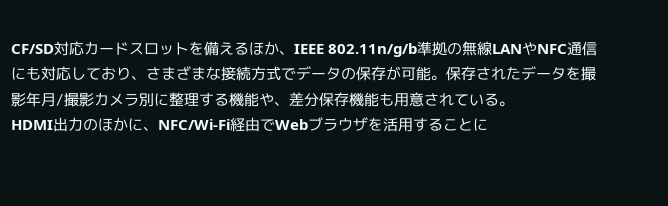CF/SD対応カードスロットを備えるほか、IEEE 802.11n/g/b準拠の無線LANやNFC通信にも対応しており、さまざまな接続方式でデータの保存が可能。保存されたデータを撮影年月/撮影カメラ別に整理する機能や、差分保存機能も用意されている。
HDMI出力のほかに、NFC/Wi-Fi経由でWebブラウザを活用することに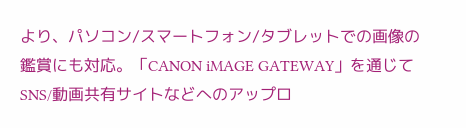より、パソコン/スマートフォン/タブレットでの画像の鑑賞にも対応。「CANON iMAGE GATEWAY」を通じてSNS/動画共有サイトなどへのアップロ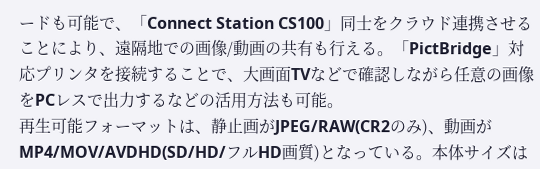ードも可能で、「Connect Station CS100」同士をクラウド連携させることにより、遠隔地での画像/動画の共有も行える。「PictBridge」対応プリンタを接続することで、大画面TVなどで確認しながら任意の画像をPCレスで出力するなどの活用方法も可能。
再生可能フォーマットは、静止画がJPEG/RAW(CR2のみ)、動画がMP4/MOV/AVDHD(SD/HD/フルHD画質)となっている。本体サイズは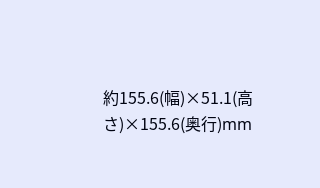約155.6(幅)×51.1(高さ)×155.6(奥行)mm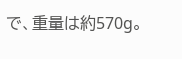で、重量は約570g。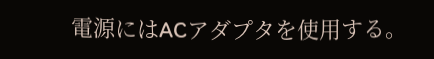電源にはACアダプタを使用する。